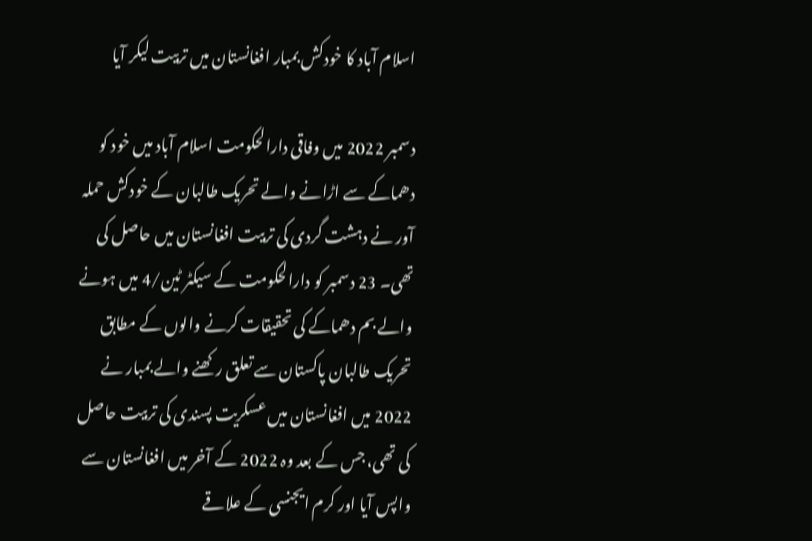اسلام آباد کا خودکش بمبار افغانستان میں تربیت لیکر آیا

دسمبر 2022 میں وفاقی دارالحکومت اسلام آباد میں خود کو دھماکے سے اڑانے والے تحریک طالبان کے خودکش حملہ آور نے دہشت گردی کی تربیت افغانستان میں حاصل کی تھی۔ 23 دسمبر کو دارالحکومت کے سیکٹر ٹین/4 میں ہونے والے بم دھماکے کی تحقیقات کرنے والوں کے مطابق تحریک طالبان پاکستان سے تعلق رکھنے والے بمبار نے 2022 میں افغانستان میں عسکریت پسندی کی تربیت حاصل کی تھی، جس کے بعد وہ 2022 کے آخر میں افغانستان سے واپس آیا اور کرم ایجنسی کے علاقے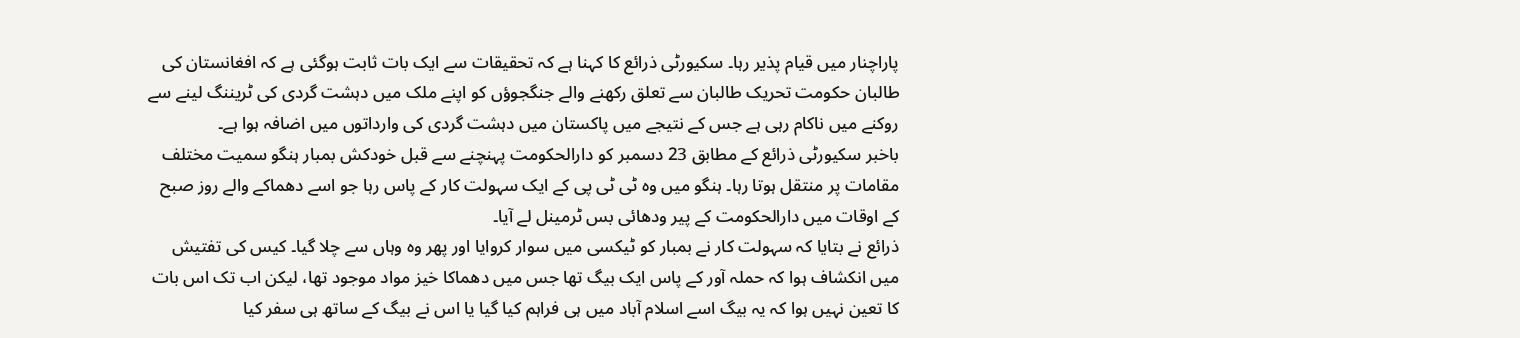پاراچنار میں قیام پذیر رہا۔ سکیورٹی ذرائع کا کہنا ہے کہ تحقیقات سے ایک بات ثابت ہوگئی ہے کہ افغانستان کی طالبان حکومت تحریک طالبان سے تعلق رکھنے والے جنگجوؤں کو اپنے ملک میں دہشت گردی کی ٹریننگ لینے سے روکنے میں ناکام رہی ہے جس کے نتیجے میں پاکستان میں دہشت گردی کی وارداتوں میں اضافہ ہوا ہے۔
باخبر سکیورٹی ذرائع کے مطابق 23 دسمبر کو دارالحکومت پہنچنے سے قبل خودکش بمبار ہنگو سمیت مختلف مقامات پر منتقل ہوتا رہا۔ ہنگو میں وہ ٹی ٹی پی کے ایک سہولت کار کے پاس رہا جو اسے دھماکے والے روز صبح کے اوقات میں دارالحکومت کے پیر ودھائی بس ٹرمینل لے آیا۔
ذرائع نے بتایا کہ سہولت کار نے بمبار کو ٹیکسی میں سوار کروایا اور پھر وہ وہاں سے چلا گیا۔ کیس کی تفتیش میں انکشاف ہوا کہ حملہ آور کے پاس ایک بیگ تھا جس میں دھماکا خیز مواد موجود تھا، لیکن اب تک اس بات کا تعین نہیں ہوا کہ یہ بیگ اسے اسلام آباد میں ہی فراہم کیا گیا یا اس نے بیگ کے ساتھ ہی سفر کیا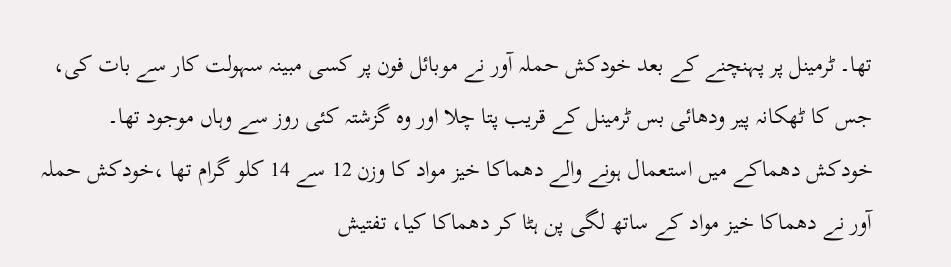تھا۔ ٹرمینل پر پہنچنے کے بعد خودکش حملہ آور نے موبائل فون پر کسی مبینہ سہولت کار سے بات کی، جس کا ٹھکانہ پیر ودھائی بس ٹرمینل کے قریب پتا چلا اور وہ گزشتہ کئی روز سے وہاں موجود تھا۔
خودکش دھماکے میں استعمال ہونے والے دھماکا خیز مواد کا وزن 12 سے 14 کلو گرام تھا ،خودکش حملہ آور نے دھماکا خیز مواد کے ساتھ لگی پن ہٹا کر دھماکا کیا، تفتیش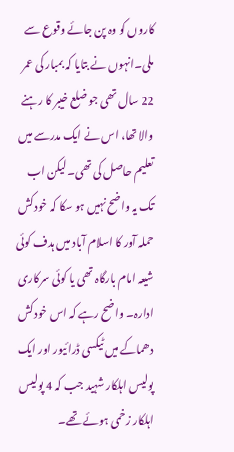کاروں کو وہ پن جائے وقوع سے ملی۔انہوں نے بتایا کہ بمبار کی عمر 22 سال تھی جو ضلع خیبر کا رہنے والا تھا، اس نے ایک مدرسے میں تعلیم حاصل کی تھی۔ لیکن اب تک یہ واضح نہیں ہو سکا کہ خودکش حملہ آور کا اسلام آباد میں ہدف کوئی شیعہ امام بارگاہ تھی یا کوئی سرکاری ادارہ۔ واضح رہے کہ اس خودکش دھماکے میں ٹیکسی ڈرائیور اور ایک پولیس اہلکار شہید جب کہ 4 پولیس اہلکار زخمی ہوئے تھے۔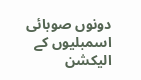دونوں صوبائی اسمبلیوں کے الیکشن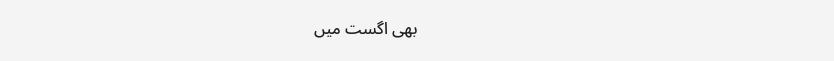بھی اگست میں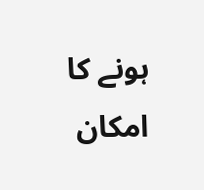ہونے کا امکان